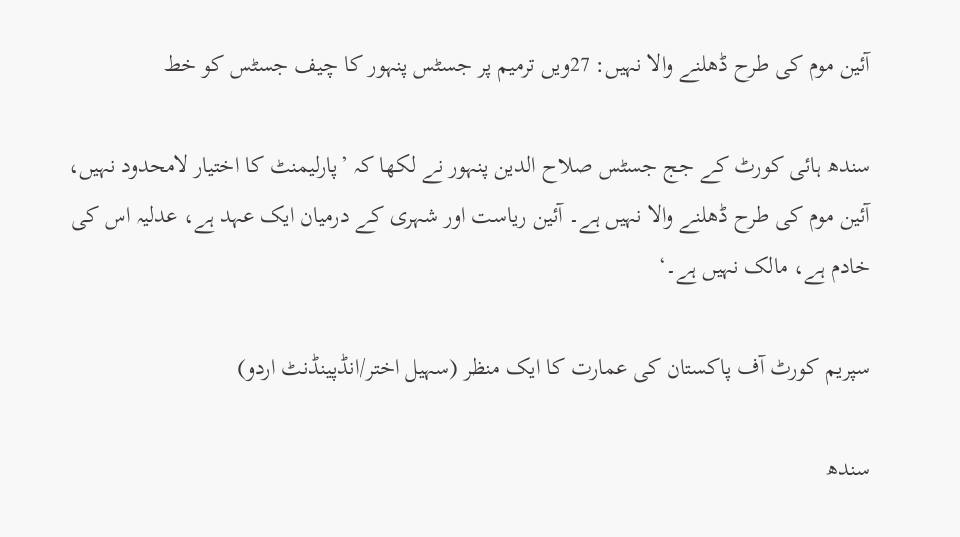آئین موم کی طرح ڈھلنے والا نہیں: 27ویں ترمیم پر جسٹس پنہور کا چیف جسٹس کو خط

سندھ ہائی کورٹ کے جج جسٹس صلاح الدین پنہور نے لکھا کہ ’پارلیمنٹ کا اختیار لامحدود نہیں، آئین موم کی طرح ڈھلنے والا نہیں ہے۔ آئین ریاست اور شہری کے درمیان ایک عہد ہے، عدلیہ اس کی خادم ہے، مالک نہیں ہے۔‘

سپریم کورٹ آف پاکستان کی عمارت کا ایک منظر (سہیل اختر/انڈپینڈنٹ اردو)

سندھ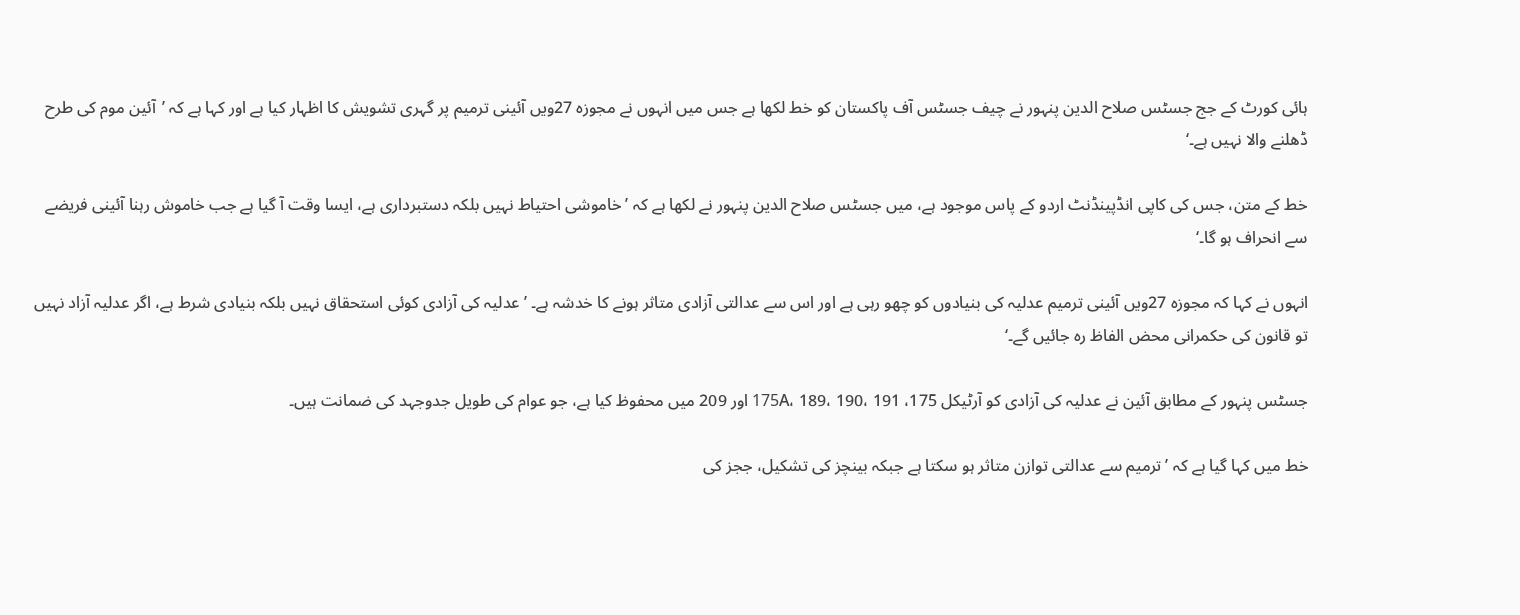ہائی کورٹ کے جج جسٹس صلاح الدین پنہور نے چیف جسٹس آف پاکستان کو خط لکھا ہے جس میں انہوں نے مجوزہ 27ویں آئینی ترمیم پر گہری تشویش کا اظہار کیا ہے اور کہا ہے کہ ’آئین موم کی طرح ڈھلنے والا نہیں ہے۔‘

خط کے متن، جس کی کاپی انڈپینڈنٹ اردو کے پاس موجود ہے، میں جسٹس صلاح الدین پنہور نے لکھا ہے کہ ’خاموشی احتیاط نہیں بلکہ دستبرداری ہے، ایسا وقت آ گیا ہے جب خاموش رہنا آئینی فریضے سے انحراف ہو گا۔‘

انہوں نے کہا کہ مجوزہ 27ویں آئینی ترمیم عدلیہ کی بنیادوں کو چھو رہی ہے اور اس سے عدالتی آزادی متاثر ہونے کا خدشہ ہے۔ ’عدلیہ کی آزادی کوئی استحقاق نہیں بلکہ بنیادی شرط ہے، اگر عدلیہ آزاد نہیں تو قانون کی حکمرانی محض الفاظ رہ جائیں گے۔‘

جسٹس پنہور کے مطابق آئین نے عدلیہ کی آزادی کو آرٹیکل 175، 175A، 189، 190، 191 اور 209 میں محفوظ کیا ہے، جو عوام کی طویل جدوجہد کی ضمانت ہیں۔

خط میں کہا گیا ہے کہ ’ترمیم سے عدالتی توازن متاثر ہو سکتا ہے جبکہ بینچز کی تشکیل، ججز کی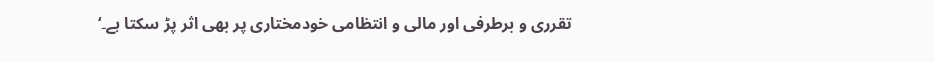تقرری و برطرفی اور مالی و انتظامی خودمختاری پر بھی اثر پڑ سکتا ہے۔‘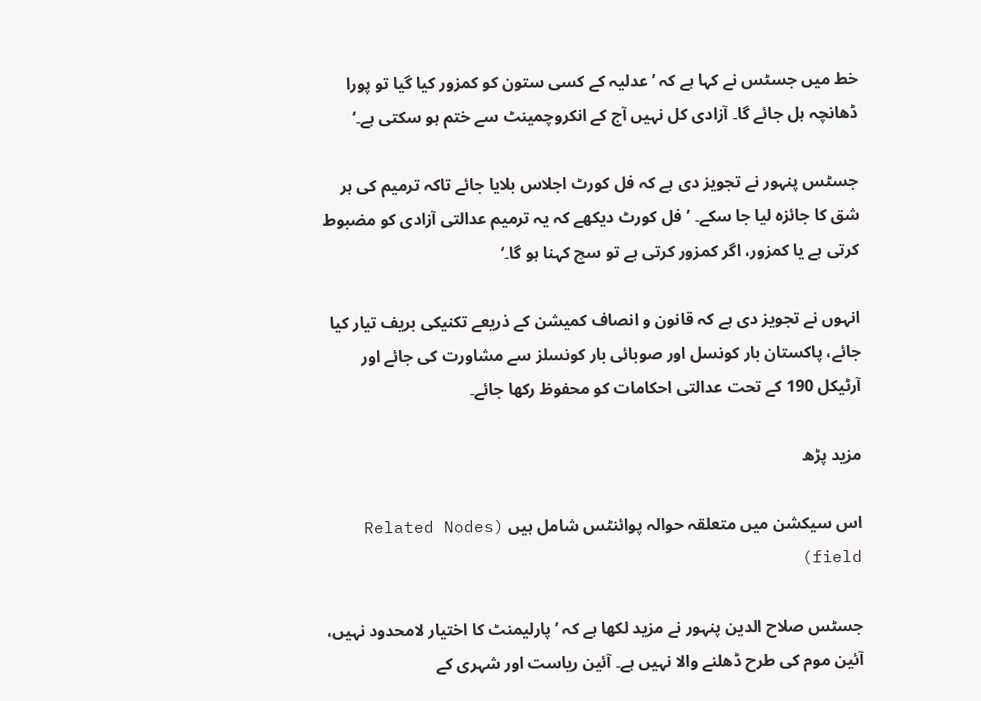خط میں جسٹس نے کہا ہے کہ ’عدلیہ کے کسی ستون کو کمزور کیا گیا تو پورا ڈھانچہ ہل جائے گا۔ آزادی کل نہیں آج کے انکروچمینٹ سے ختم ہو سکتی ہے۔‘

جسٹس پنہور نے تجویز دی ہے کہ فل کورٹ اجلاس بلایا جائے تاکہ ترمیم کی ہر شق کا جائزہ لیا جا سکے۔ ’فل کورٹ دیکھے کہ یہ ترمیم عدالتی آزادی کو مضبوط کرتی ہے یا کمزور، اگر کمزور کرتی ہے تو سچ کہنا ہو گا۔‘

انہوں نے تجویز دی ہے کہ قانون و انصاف کمیشن کے ذریعے تکنیکی بریف تیار کیا جائے، پاکستان بار کونسل اور صوبائی بار کونسلز سے مشاورت کی جائے اور آرٹیکل 190 کے تحت عدالتی احکامات کو محفوظ رکھا جائے۔

مزید پڑھ

اس سیکشن میں متعلقہ حوالہ پوائنٹس شامل ہیں (Related Nodes field)

جسٹس صلاح الدین پنہور نے مزید لکھا ہے کہ ’پارلیمنٹ کا اختیار لامحدود نہیں، آئین موم کی طرح ڈھلنے والا نہیں ہے۔ آئین ریاست اور شہری کے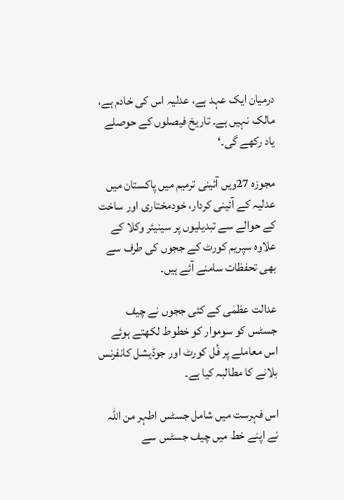درمیان ایک عہد ہے، عدلیہ اس کی خادم ہے، مالک نہیں ہے۔ تاریخ فیصلوں کے حوصلے یاد رکھے گی۔‘

مجوزہ 27ویں آئینی ترمیم میں پاکستان میں عدلیہ کے آئینی کردار، خودمختاری اور ساخت کے حوالے سے تبدیلیوں پر سینیئر وکلا کے علاوہ سپریم کورٹ کے ججوں کی طرف سے بھی تحفظات سامنے آئے ہیں۔

عدالت عظمٰی کے کئی ججوں نے چیف جسٹس کو سوموار کو خطوط لکھتے ہوئے اس معاملے پر فُل کورٹ اور جوڈیشل کانفرنس بلانے کا مطالبہ کیا ہے۔

اس فہرست میں شامل جسٹس اطہر من اللہ نے اپنے خط میں چیف جسٹس سے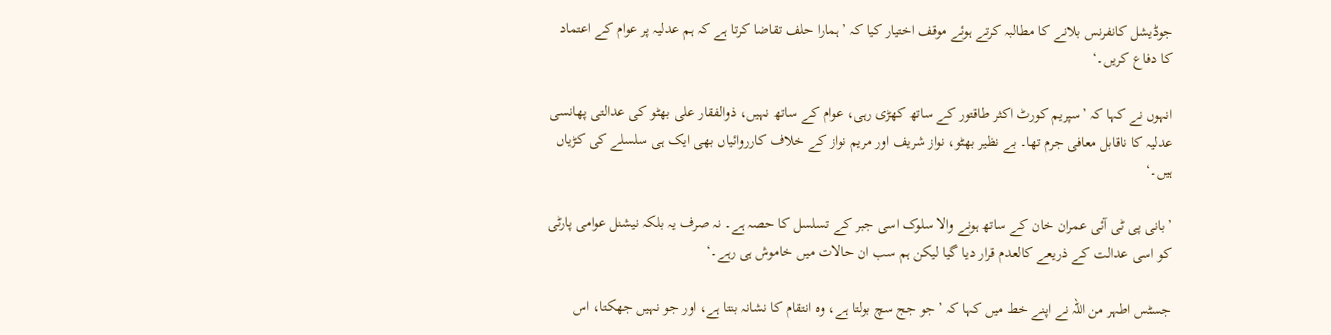جوڈیشل کانفرنس بلانے کا مطالبہ کرتے ہوئے موقف اختیار کیا کہ ’ہمارا حلف تقاضا کرتا ہے کہ ہم عدلیہ پر عوام کے اعتماد کا دفاع کریں۔‘

انہوں نے کہا کہ ’سپریم کورٹ اکثر طاقتور کے ساتھ کھڑی رہی، عوام کے ساتھ نہیں، ذوالفقار علی بھٹو کی عدالتی پھانسی عدلیہ کا ناقابل معافی جرم تھا۔ بے نظیر بھٹو، نواز شریف اور مریم نواز کے خلاف کارروائیاں بھی ایک ہی سلسلے کی کڑیاں ہیں۔‘

’بانی پی ٹی آئی عمران خان کے ساتھ ہونے والا سلوک اسی جبر کے تسلسل کا حصہ ہے۔ نہ صرف یہ بلکہ نیشنل عوامی پارٹی کو اسی عدالت کے ذریعے کالعدم قرار دیا گیا لیکن ہم سب ان حالات میں خاموش ہی رہے۔‘

جسٹس اطہر من اللہ نے اپنے خط میں کہا کہ ’جو جج سچ بولتا ہے، وہ انتقام کا نشانہ بنتا ہے، اور جو نہیں جھکتا، اس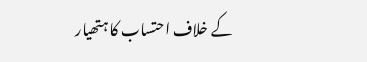کے خلاف احتساب کا ہتھیار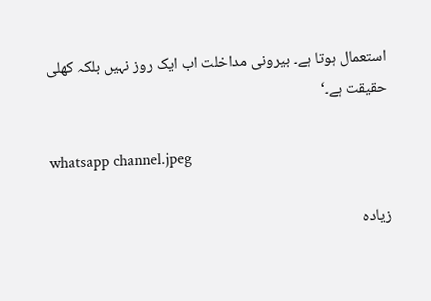استعمال ہوتا ہے۔ بیرونی مداخلت اب ایک روز نہیں بلکہ کھلی حقیقت ہے۔‘

whatsapp channel.jpeg

زیادہ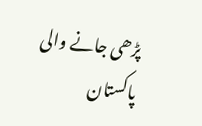پڑھی جانے والی پاکستان